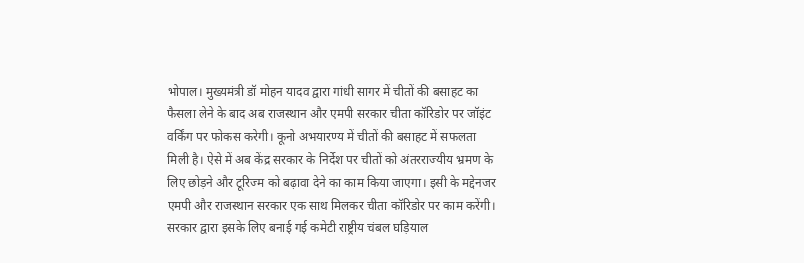भोपाल। मुख्यमंत्री डॉ मोहन यादव द्वारा गांधी सागर में चीतों की बसाहट का फैसला लेने के बाद अब राजस्थान और एमपी सरकार चीता कॉरिडोर पर जॉइंट वर्किंग पर फोकस करेगी। कूनो अभयारण्य में चीतों की बसाहट में सफलता मिली है। ऐसे में अब केंद्र सरकार के निर्देश पर चीतों को अंतरराज्यीय भ्रमण के लिए छोड़ने और टूरिज्म को बढ़ावा देने का काम किया जाएगा। इसी के मद्देनजर एमपी और राजस्थान सरकार एक साथ मिलकर चीता कॉरिडोर पर काम करेंगी।
सरकार द्वारा इसके लिए बनाई गई कमेटी राष्ट्रीय चंबल घड़ियाल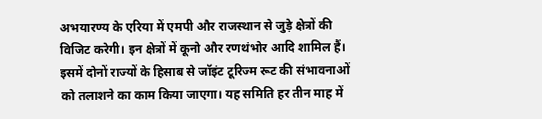अभयारण्य के एरिया में एमपी और राजस्थान से जुड़े क्षेत्रों की विजिट करेगी। इन क्षेत्रों में कूनो और रणथंभोर आदि शामिल हैं। इसमें दोनों राज्यों के हिसाब से जॉइंट टूरिज्म रूट की संभावनाओं को तलाशने का काम किया जाएगा। यह समिति हर तीन माह में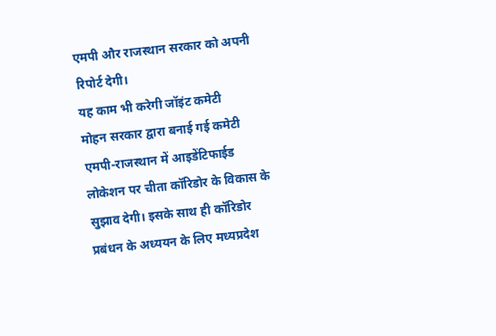एमपी और राजस्थान सरकार को अपनी रिपोर्ट देगी।
यह काम भी करेगी जॉइंट कमेटी
मोहन सरकार द्वारा बनाई गई कमेटी एमपी-राजस्थान में आइडेंटिफाईड लोकेशन पर चीता कॉरिडोर के विकास के सुझाव देगी। इसके साथ ही कॉरिडोर प्रबंधन के अध्ययन के लिए मध्यप्रदेश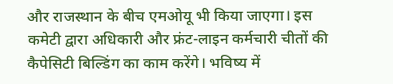और राजस्थान के बीच एमओयू भी किया जाएगा। इस कमेटी द्वारा अधिकारी और फ्रंट-लाइन कर्मचारी चीतों की कैपेसिटी बिल्डिंग का काम करेंगे। भविष्य में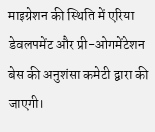माइग्रेशन की स्थिति में एरिया डेवलपमेंट और प्री-ओगमेंटेशन बेस की अनुशंसा कमेटी द्वारा की जाएगी।